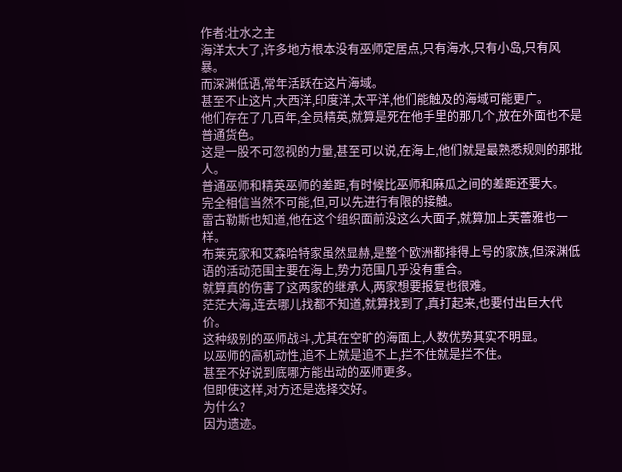作者:壮水之主
海洋太大了,许多地方根本没有巫师定居点,只有海水,只有小岛,只有风暴。
而深渊低语,常年活跃在这片海域。
甚至不止这片,大西洋,印度洋,太平洋,他们能触及的海域可能更广。
他们存在了几百年,全员精英,就算是死在他手里的那几个,放在外面也不是普通货色。
这是一股不可忽视的力量,甚至可以说,在海上,他们就是最熟悉规则的那批人。
普通巫师和精英巫师的差距,有时候比巫师和麻瓜之间的差距还要大。
完全相信当然不可能,但,可以先进行有限的接触。
雷古勒斯也知道,他在这个组织面前没这么大面子,就算加上芙蕾雅也一样。
布莱克家和艾森哈特家虽然显赫,是整个欧洲都排得上号的家族,但深渊低语的活动范围主要在海上,势力范围几乎没有重合。
就算真的伤害了这两家的继承人,两家想要报复也很难。
茫茫大海,连去哪儿找都不知道,就算找到了,真打起来,也要付出巨大代价。
这种级别的巫师战斗,尤其在空旷的海面上,人数优势其实不明显。
以巫师的高机动性,追不上就是追不上,拦不住就是拦不住。
甚至不好说到底哪方能出动的巫师更多。
但即使这样,对方还是选择交好。
为什么?
因为遗迹。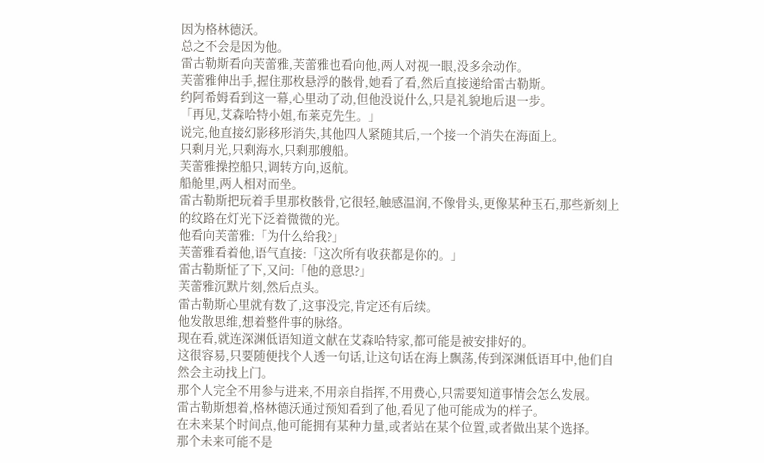因为格林德沃。
总之不会是因为他。
雷古勒斯看向芙蕾雅,芙蕾雅也看向他,两人对视一眼,没多余动作。
芙蕾雅伸出手,握住那枚悬浮的骸骨,她看了看,然后直接递给雷古勒斯。
约阿希姆看到这一幕,心里动了动,但他没说什么,只是礼貌地后退一步。
「再见,艾森哈特小姐,布莱克先生。」
说完,他直接幻影移形消失,其他四人紧随其后,一个接一个消失在海面上。
只剩月光,只剩海水,只剩那艘船。
芙蕾雅操控船只,调转方向,返航。
船舱里,两人相对而坐。
雷古勒斯把玩着手里那枚骸骨,它很轻,触感温润,不像骨头,更像某种玉石,那些新刻上的纹路在灯光下泛着微微的光。
他看向芙蕾雅:「为什么给我?」
芙蕾雅看着他,语气直接:「这次所有收获都是你的。」
雷古勒斯怔了下,又问:「他的意思?」
芙蕾雅沉默片刻,然后点头。
雷古勒斯心里就有数了,这事没完,肯定还有后续。
他发散思维,想着整件事的脉络。
现在看,就连深渊低语知道文献在艾森哈特家,都可能是被安排好的。
这很容易,只要随便找个人透一句话,让这句话在海上飘荡,传到深渊低语耳中,他们自然会主动找上门。
那个人完全不用参与进来,不用亲自指挥,不用费心,只需要知道事情会怎么发展。
雷古勒斯想着,格林德沃通过预知看到了他,看见了他可能成为的样子。
在未来某个时间点,他可能拥有某种力量,或者站在某个位置,或者做出某个选择。
那个未来可能不是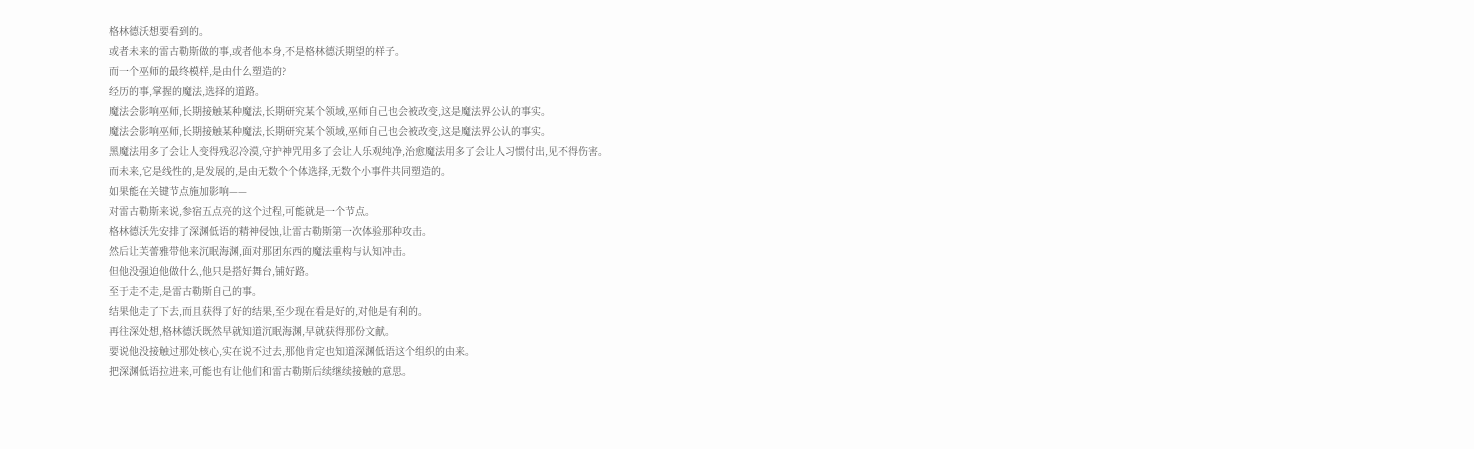格林德沃想要看到的。
或者未来的雷古勒斯做的事,或者他本身,不是格林德沃期望的样子。
而一个巫师的最终模样,是由什么塑造的?
经历的事,掌握的魔法,选择的道路。
魔法会影响巫师,长期接触某种魔法,长期研究某个领域,巫师自己也会被改变,这是魔法界公认的事实。
魔法会影响巫师,长期接触某种魔法,长期研究某个领域,巫师自己也会被改变,这是魔法界公认的事实。
黑魔法用多了会让人变得残忍冷漠,守护神咒用多了会让人乐观纯净,治愈魔法用多了会让人习惯付出,见不得伤害。
而未来,它是线性的,是发展的,是由无数个个体选择,无数个小事件共同塑造的。
如果能在关键节点施加影响——
对雷古勒斯来说,参宿五点亮的这个过程,可能就是一个节点。
格林德沃先安排了深渊低语的精神侵蚀,让雷古勒斯第一次体验那种攻击。
然后让芙蕾雅带他来沉眠海渊,面对那团东西的魔法重构与认知冲击。
但他没强迫他做什么,他只是搭好舞台,铺好路。
至于走不走,是雷古勒斯自己的事。
结果他走了下去,而且获得了好的结果,至少现在看是好的,对他是有利的。
再往深处想,格林德沃既然早就知道沉眠海渊,早就获得那份文献。
要说他没接触过那处核心,实在说不过去,那他肯定也知道深渊低语这个组织的由来。
把深渊低语拉进来,可能也有让他们和雷古勒斯后续继续接触的意思。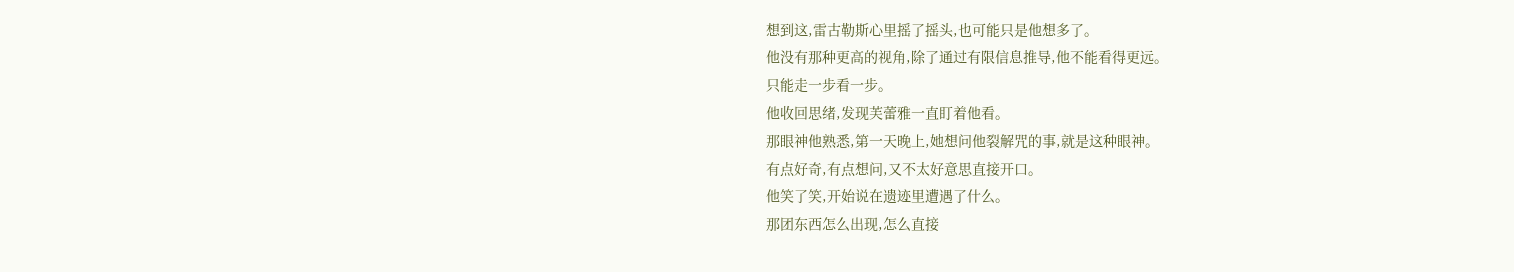想到这,雷古勒斯心里摇了摇头,也可能只是他想多了。
他没有那种更高的视角,除了通过有限信息推导,他不能看得更远。
只能走一步看一步。
他收回思绪,发现芙蕾雅一直盯着他看。
那眼神他熟悉,第一天晚上,她想问他裂解咒的事,就是这种眼神。
有点好奇,有点想问,又不太好意思直接开口。
他笑了笑,开始说在遗迹里遭遇了什么。
那团东西怎么出现,怎么直接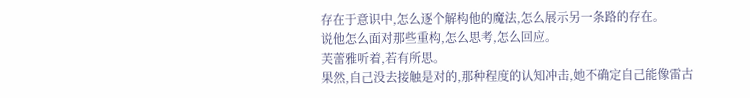存在于意识中,怎么逐个解构他的魔法,怎么展示另一条路的存在。
说他怎么面对那些重构,怎么思考,怎么回应。
芙蕾雅听着,若有所思。
果然,自己没去接触是对的,那种程度的认知冲击,她不确定自己能像雷古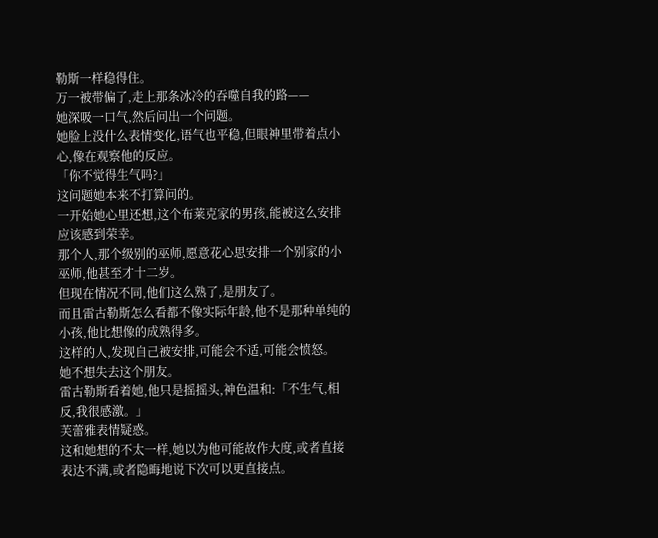勒斯一样稳得住。
万一被带偏了,走上那条冰冷的吞噬自我的路——
她深吸一口气,然后问出一个问题。
她脸上没什么表情变化,语气也平稳,但眼神里带着点小心,像在观察他的反应。
「你不觉得生气吗?」
这问题她本来不打算问的。
一开始她心里还想,这个布莱克家的男孩,能被这么安排应该感到荣幸。
那个人,那个级别的巫师,愿意花心思安排一个别家的小巫师,他甚至才十二岁。
但现在情况不同,他们这么熟了,是朋友了。
而且雷古勒斯怎么看都不像实际年龄,他不是那种单纯的小孩,他比想像的成熟得多。
这样的人,发现自己被安排,可能会不适,可能会愤怒。
她不想失去这个朋友。
雷古勒斯看着她,他只是摇摇头,神色温和:「不生气,相反,我很感激。」
芙蕾雅表情疑惑。
这和她想的不太一样,她以为他可能故作大度,或者直接表达不满,或者隐晦地说下次可以更直接点。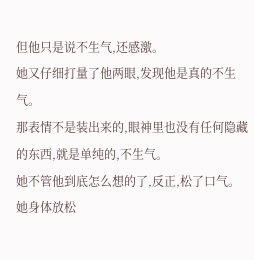但他只是说不生气,还感激。
她又仔细打量了他两眼,发现他是真的不生气。
那表情不是装出来的,眼神里也没有任何隐藏的东西,就是单纯的,不生气。
她不管他到底怎么想的了,反正,松了口气。
她身体放松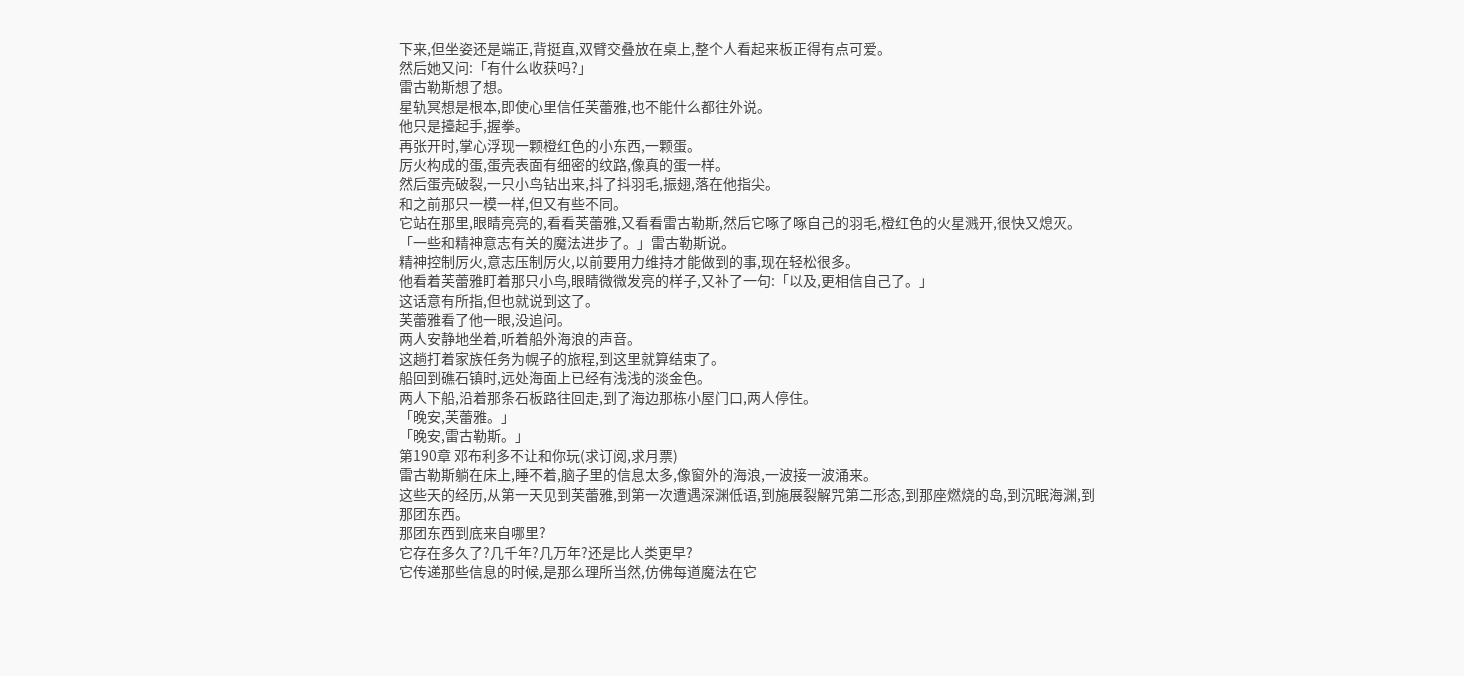下来,但坐姿还是端正,背挺直,双臂交叠放在桌上,整个人看起来板正得有点可爱。
然后她又问:「有什么收获吗?」
雷古勒斯想了想。
星轨冥想是根本,即使心里信任芙蕾雅,也不能什么都往外说。
他只是擡起手,握拳。
再张开时,掌心浮现一颗橙红色的小东西,一颗蛋。
厉火构成的蛋,蛋壳表面有细密的纹路,像真的蛋一样。
然后蛋壳破裂,一只小鸟钻出来,抖了抖羽毛,振翅,落在他指尖。
和之前那只一模一样,但又有些不同。
它站在那里,眼睛亮亮的,看看芙蕾雅,又看看雷古勒斯,然后它啄了啄自己的羽毛,橙红色的火星溅开,很快又熄灭。
「一些和精神意志有关的魔法进步了。」雷古勒斯说。
精神控制厉火,意志压制厉火,以前要用力维持才能做到的事,现在轻松很多。
他看着芙蕾雅盯着那只小鸟,眼睛微微发亮的样子,又补了一句:「以及,更相信自己了。」
这话意有所指,但也就说到这了。
芙蕾雅看了他一眼,没追问。
两人安静地坐着,听着船外海浪的声音。
这趟打着家族任务为幌子的旅程,到这里就算结束了。
船回到礁石镇时,远处海面上已经有浅浅的淡金色。
两人下船,沿着那条石板路往回走,到了海边那栋小屋门口,两人停住。
「晚安,芙蕾雅。」
「晚安,雷古勒斯。」
第190章 邓布利多不让和你玩(求订阅,求月票)
雷古勒斯躺在床上,睡不着,脑子里的信息太多,像窗外的海浪,一波接一波涌来。
这些天的经历,从第一天见到芙蕾雅,到第一次遭遇深渊低语,到施展裂解咒第二形态,到那座燃烧的岛,到沉眠海渊,到那团东西。
那团东西到底来自哪里?
它存在多久了?几千年?几万年?还是比人类更早?
它传递那些信息的时候,是那么理所当然,仿佛每道魔法在它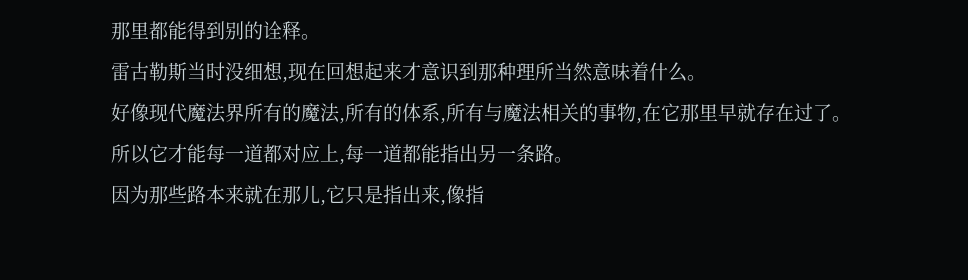那里都能得到别的诠释。
雷古勒斯当时没细想,现在回想起来才意识到那种理所当然意味着什么。
好像现代魔法界所有的魔法,所有的体系,所有与魔法相关的事物,在它那里早就存在过了。
所以它才能每一道都对应上,每一道都能指出另一条路。
因为那些路本来就在那儿,它只是指出来,像指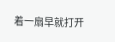着一扇早就打开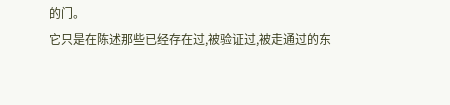的门。
它只是在陈述那些已经存在过,被验证过,被走通过的东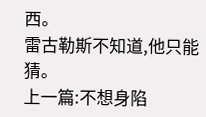西。
雷古勒斯不知道,他只能猜。
上一篇:不想身陷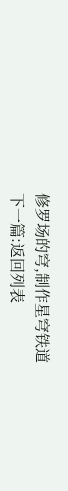修罗场的穹,制作星穹铁道
下一篇:返回列表